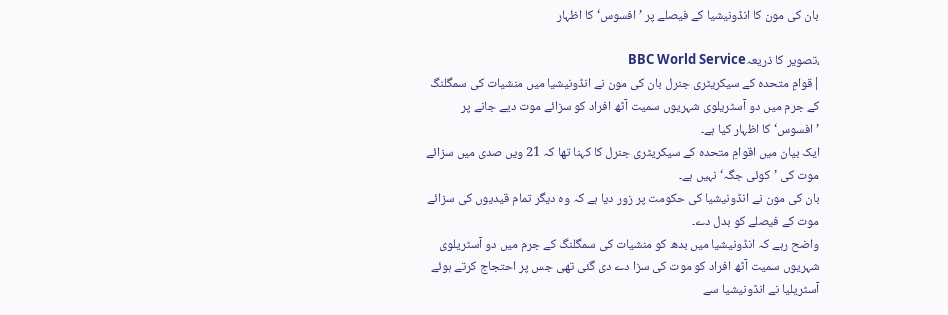بان کی مون کا انڈونیشیا کے فیصلے پر ’افسوس‘ کا اظہار

،تصویر کا ذریعہBBC World Service
|قوامِ متحدہ کے سیکریٹری جنرل بان کی مون نے انڈونیشیا میں منشیات کی سمگلنگ کے جرم میں دو آسٹریلوی شہریوں سمیت آٹھ افراد کو سزائے موت دیے جانے پر ’افسوس‘ کا اظہار کیا ہے۔
ایک بیان میں اقوامِ متحدہ کے سیکریٹری جنرل کا کہنا تھا کہ 21 ویں صدی میں سزائے موت کی ’کوئی جگہ‘ نہیں ہے۔
بان کی مون نے انڈونیشیا کی حکومت پر زور دیا ہے کہ وہ دیگر تمام قیدیوں کی سزائے موت کے فیصلے کو بدل دے۔
واضح رہے کہ انڈونیشیا میں بدھ کو منشیات کی سمگلنگ کے جرم میں دو آسٹریلوی شہریوں سمیت آٹھ افراد کو موت کی سزا دے دی گئی تھی جس پر احتجاج کرتے ہوئے آسٹریلیا نے انڈونیشیا سے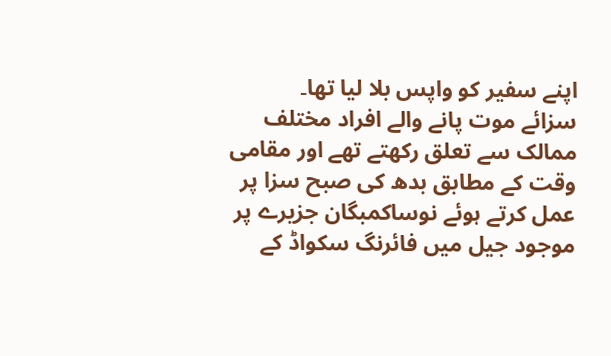اپنے سفیر کو واپس بلا لیا تھا۔
سزائے موت پانے والے افراد مختلف ممالک سے تعلق رکھتے تھے اور مقامی وقت کے مطابق بدھ کی صبح سزا پر عمل کرتے ہوئے نوساكمبگان جزیرے پر موجود جیل میں فائرنگ سکواڈ کے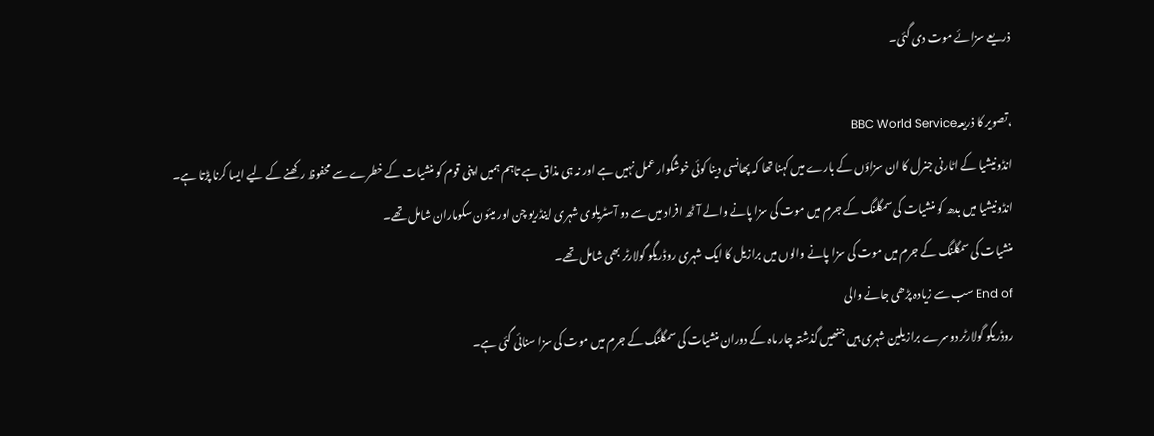ذریعے سزائے موت دی گئی۔

،تصویر کا ذریعہBBC World Service
انڈونیشیا کے اٹارنی جنرل کا ان سزاؤں کے بارے میں کہنا تھا کہ پھانسی دینا کوئی خوشگوار عمل نہیں ہے اور نہ ہی مذاق ہے تاہم ہمیں اپنی قوم کو منشیات کے خطرے سے محفوظ رکھنے کے لیے ایسا کرنا پڑتا ہے۔
انڈونیشیا میں بدھ کو منشیات کی سمگلنگ کے جرم میں موت کی سزا پانے والے آٹھ افراد میں سے دو آسٹریلوی شہری اینڈریو چن اور میئون سکوماران شامل تھے۔
منشیات کی سمگلنگ کے جرم میں موت کی سزا پانے والوں میں برازیل کا ایک شہری روڈریگو گولارٹر بھی شامل تھے۔
End of سب سے زیادہ پڑھی جانے والی
روڈریگو گولارٹر دوسرے برازیلین شہری ہیں جنھیں گذشتہ چار ماہ کے دوران منشیات کی سمگلنگ کے جرم میں موت کی سزا سنائی گئی ہے۔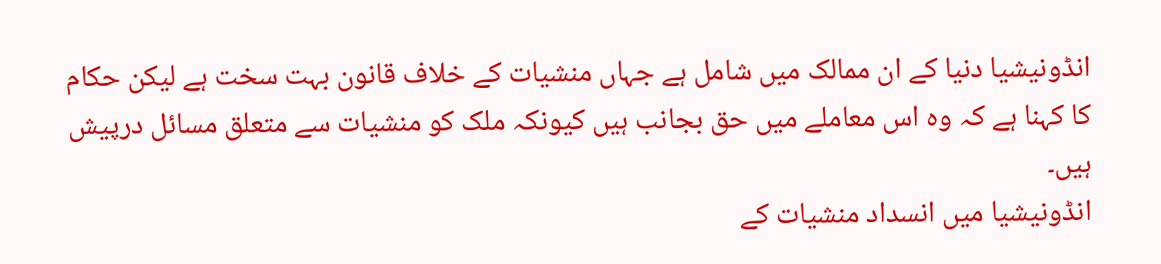انڈونیشیا دنیا کے ان ممالک میں شامل ہے جہاں منشیات کے خلاف قانون بہت سخت ہے لیکن حکام کا کہنا ہے کہ وہ اس معاملے میں حق بجانب ہیں کیونکہ ملک کو منشیات سے متعلق مسائل درپیش ہیں۔
انڈونیشیا میں انسداد منشیات کے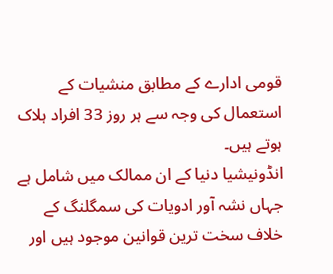قومی ادارے کے مطابق منشیات کے استعمال کی وجہ سے ہر روز 33 افراد ہلاک ہوتے ہیں۔
انڈونیشیا دنیا کے ان ممالک میں شامل ہے جہاں نشہ آور ادویات کی سمگلنگ کے خلاف سخت ترین قوانین موجود ہیں اور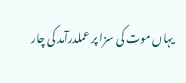یہاں موت کی سزا پر عملدرآمد کی چار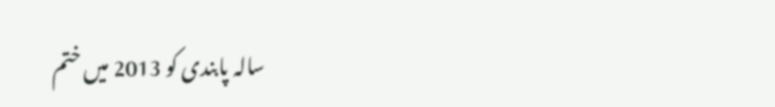سالہ پابندی کو 2013 میں ختم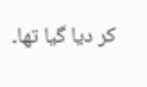کر دیا گیا تھا۔